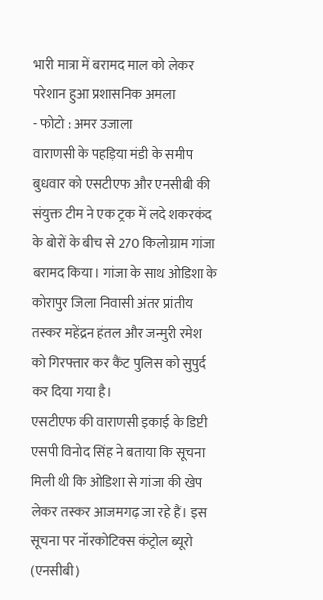भारी मात्रा में बरामद माल को लेकर परेशान हुआ प्रशासनिक अमला
- फोटो : अमर उजाला
वाराणसी के पहड़िया मंडी के समीप बुधवार को एसटीएफ और एनसीबी की संयुक्त टीम ने एक ट्रक में लदे शकरकंद के बोरों के बीच से 270 किलोग्राम गांजा बरामद किया। गांजा के साथ ओडिशा के कोरापुर जिला निवासी अंतर प्रांतीय तस्कर महेंद्रन हंतल और जन्मुरी रमेश को गिरफ्तार कर कैंट पुलिस को सुपुर्द कर दिया गया है।
एसटीएफ की वाराणसी इकाई के डिप्टी एसपी विनोद सिंह ने बताया कि सूचना मिली थी कि ओडिशा से गांजा की खेप लेकर तस्कर आजमगढ़ जा रहे हैं। इस सूचना पर नॉरकोटिक्स कंट्रोल ब्यूरो (एनसीबी)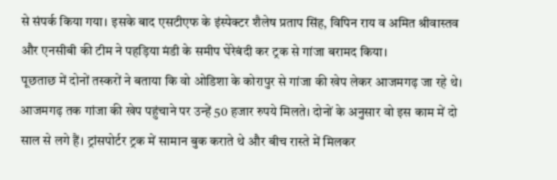से संपर्क किया गया। इसके बाद एसटीएफ के इंस्पेक्टर शैलेष प्रताप सिंह, विपिन राय व अमित श्रीवास्तव और एनसीबी की टीम ने पहड़िया मंडी के समीप घेरेबंदी कर ट्रक से गांजा बरामद किया।
पूछताछ में दोनों तस्करों ने बताया कि वो ओडिशा के कोरापुर से गांजा की खेप लेकर आजमगढ़ जा रहे थे। आजमगढ़ तक गांजा की खेप पहुंचाने पर उन्हें 50 हजार रुपये मिलते। दोनों के अनुसार वो इस काम में दो साल से लगे हैं। ट्रांसपोर्टर ट्रक में सामान बुक कराते थे और बीच रास्ते में मिलकर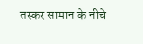तस्कर सामान के नीचे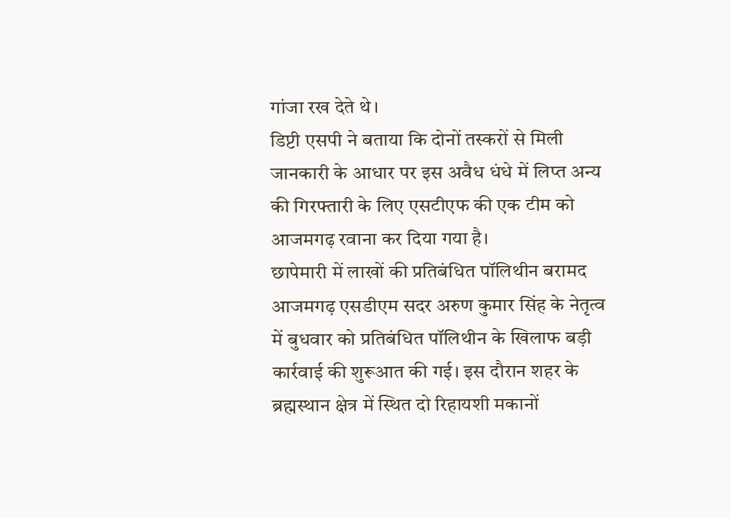गांजा रख देते थे।
डिप्टी एसपी ने बताया कि दोनों तस्करों से मिली जानकारी के आधार पर इस अवैध धंधे में लिप्त अन्य की गिरफ्तारी के लिए एसटीएफ की एक टीम को आजमगढ़ रवाना कर दिया गया है।
छापेमारी में लाखों की प्रतिबंधित पॉलिथीन बरामद
आजमगढ़ एसडीएम सदर अरुण कुमार सिंह के नेतृत्व में बुधवार को प्रतिबंधित पॉलिथीन के खिलाफ बड़ी कार्रवाई की शुरूआत की गई। इस दौरान शहर के ब्रह्मस्थान क्षेत्र में स्थित दो रिहायशी मकानों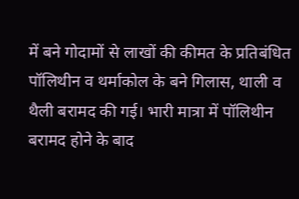में बने गोदामों से लाखों की कीमत के प्रतिबंधित पॉलिथीन व थर्माकोल के बने गिलास, थाली व थैली बरामद की गई। भारी मात्रा में पॉलिथीन बरामद होने के बाद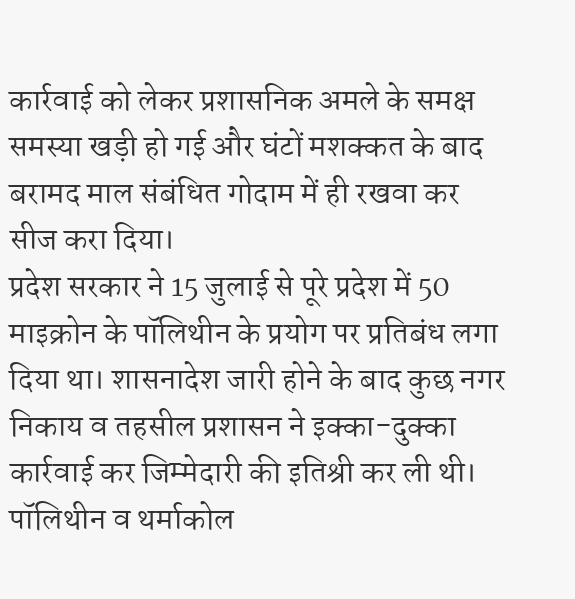कार्रवाई को लेकर प्रशासनिक अमले के समक्ष समस्या खड़ी हो गई और घंटों मशक्कत के बाद बरामद माल संबंधित गोदाम में ही रखवा कर सीज करा दिया।
प्रदेश सरकार ने 15 जुलाई से पूरे प्रदेश में 50 माइक्रोन के पॉलिथीन के प्रयोग पर प्रतिबंध लगा दिया था। शासनादेश जारी होने के बाद कुछ नगर निकाय व तहसील प्रशासन ने इक्का-दुक्का कार्रवाई कर जिम्मेदारी की इतिश्री कर ली थी।
पॉलिथीन व थर्माकोल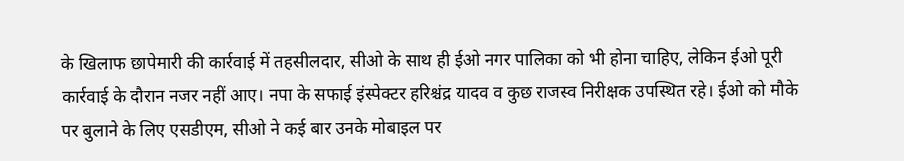के खिलाफ छापेमारी की कार्रवाई में तहसीलदार, सीओ के साथ ही ईओ नगर पालिका को भी होना चाहिए, लेकिन ईओ पूरी कार्रवाई के दौरान नजर नहीं आए। नपा के सफाई इंस्पेक्टर हरिश्चंद्र यादव व कुछ राजस्व निरीक्षक उपस्थित रहे। ईओ को मौके पर बुलाने के लिए एसडीएम, सीओ ने कई बार उनके मोबाइल पर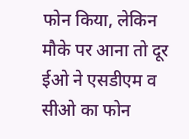फोन किया, लेकिन मौके पर आना तो दूर ईओ ने एसडीएम व सीओ का फोन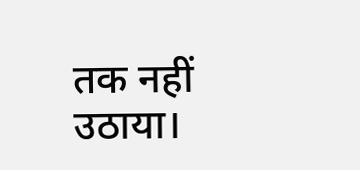तक नहीं उठाया।